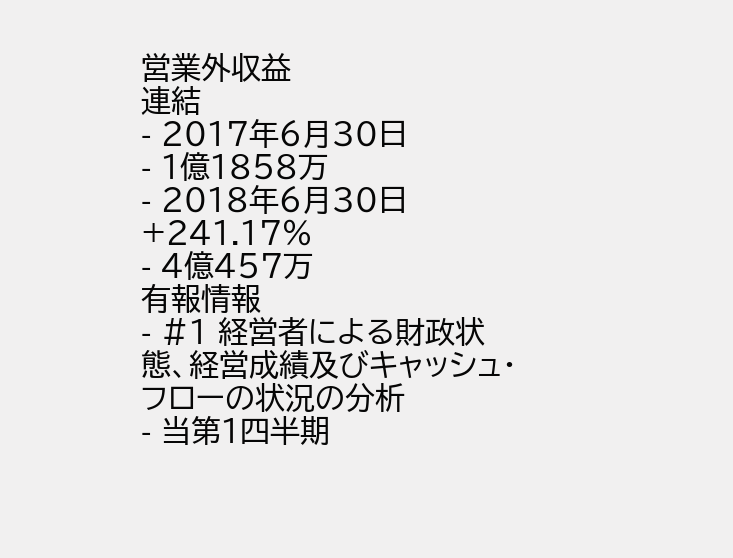営業外収益
連結
- 2017年6月30日
- 1億1858万
- 2018年6月30日 +241.17%
- 4億457万
有報情報
- #1 経営者による財政状態、経営成績及びキャッシュ・フローの状況の分析
- 当第1四半期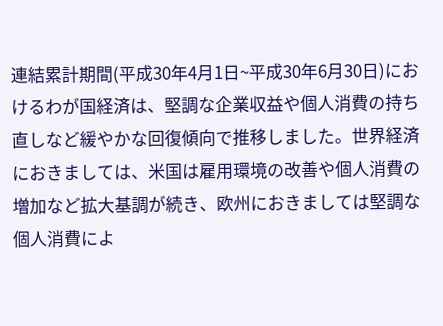連結累計期間(平成30年4月1日~平成30年6月30日)におけるわが国経済は、堅調な企業収益や個人消費の持ち直しなど緩やかな回復傾向で推移しました。世界経済におきましては、米国は雇用環境の改善や個人消費の増加など拡大基調が続き、欧州におきましては堅調な個人消費によ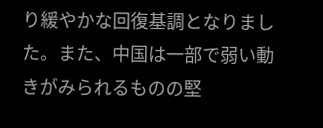り緩やかな回復基調となりました。また、中国は一部で弱い動きがみられるものの堅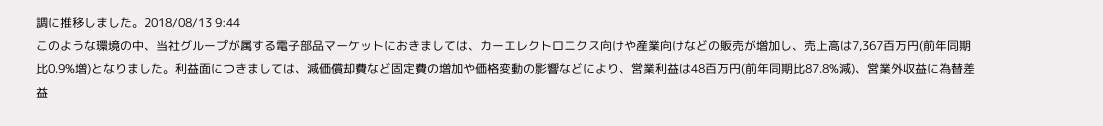調に推移しました。2018/08/13 9:44
このような環境の中、当社グループが属する電子部品マーケットにおきましては、カーエレクトロニクス向けや産業向けなどの販売が増加し、売上高は7,367百万円(前年同期比0.9%増)となりました。利益面につきましては、減価償却費など固定費の増加や価格変動の影響などにより、営業利益は48百万円(前年同期比87.8%減)、営業外収益に為替差益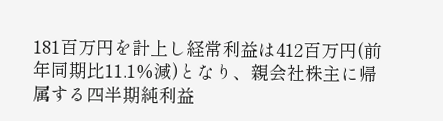181百万円を計上し経常利益は412百万円(前年同期比11.1%減)となり、親会社株主に帰属する四半期純利益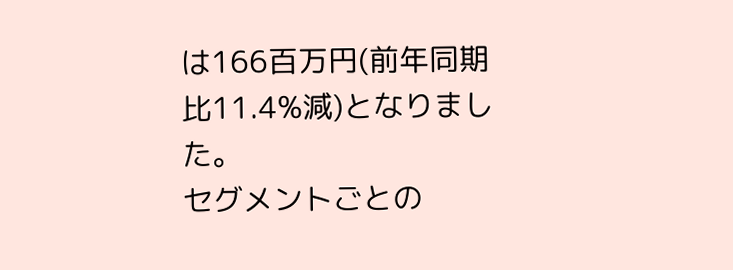は166百万円(前年同期比11.4%減)となりました。
セグメントごとの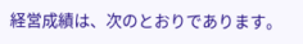経営成績は、次のとおりであります。